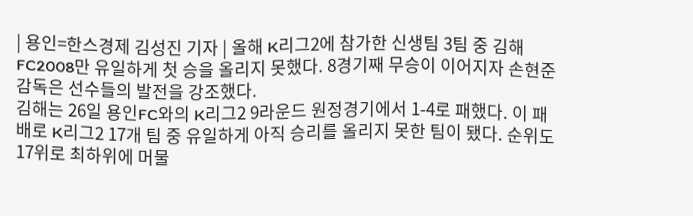| 용인=한스경제 김성진 기자 | 올해 K리그2에 참가한 신생팀 3팀 중 김해FC2008만 유일하게 첫 승을 올리지 못했다. 8경기째 무승이 이어지자 손현준 감독은 선수들의 발전을 강조했다.
김해는 26일 용인FC와의 K리그2 9라운드 원정경기에서 1-4로 패했다. 이 패배로 K리그2 17개 팀 중 유일하게 아직 승리를 올리지 못한 팀이 됐다. 순위도 17위로 최하위에 머물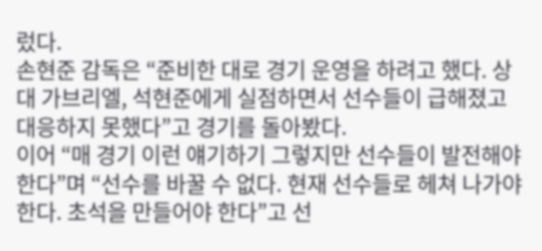렀다.
손현준 감독은 “준비한 대로 경기 운영을 하려고 했다. 상대 가브리엘, 석현준에게 실점하면서 선수들이 급해졌고 대응하지 못했다”고 경기를 돌아봤다.
이어 “매 경기 이런 얘기하기 그렇지만 선수들이 발전해야 한다”며 “선수를 바꿀 수 없다. 현재 선수들로 헤쳐 나가야 한다. 초석을 만들어야 한다”고 선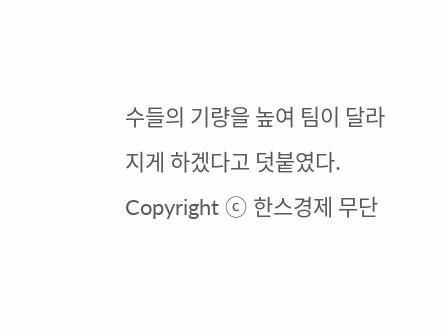수들의 기량을 높여 팀이 달라지게 하겠다고 덧붙였다.
Copyright ⓒ 한스경제 무단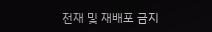전재 및 재배포 금지